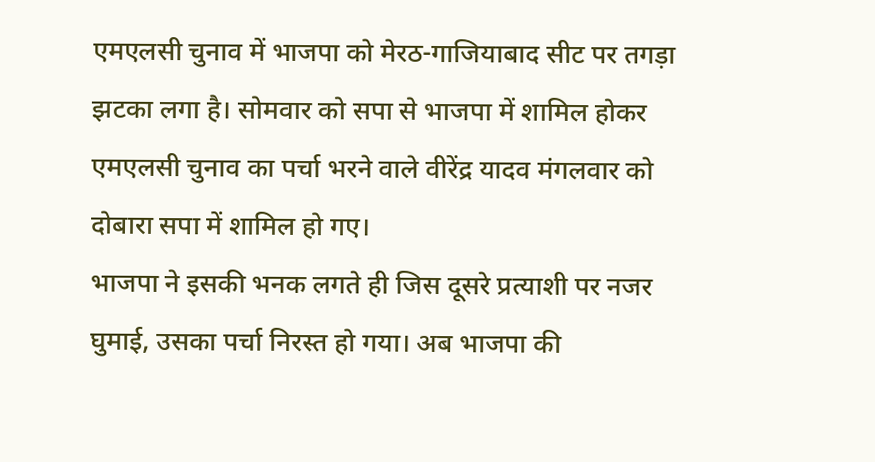एमएलसी चुनाव में भाजपा को मेरठ-गाजियाबाद सीट पर तगड़ा झटका लगा है। सोमवार को सपा से भाजपा में शामिल होकर एमएलसी चुनाव का पर्चा भरने वाले वीरेंद्र यादव मंगलवार को दोबारा सपा में शामिल हो गए।
भाजपा ने इसकी भनक लगते ही जिस दूसरे प्रत्याशी पर नजर घुमाई, उसका पर्चा निरस्त हो गया। अब भाजपा की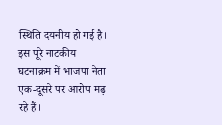स्थिति दयनीय हो गई है। इस पूरे नाटकीय घटनाक्रम में भाजपा नेता एक-दूसरे पर आरोप मढ़ रहे हैं।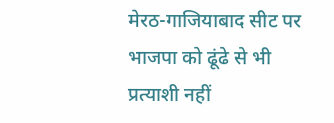मेरठ-गाजियाबाद सीट पर भाजपा को ढूंढे से भी प्रत्याशी नहीं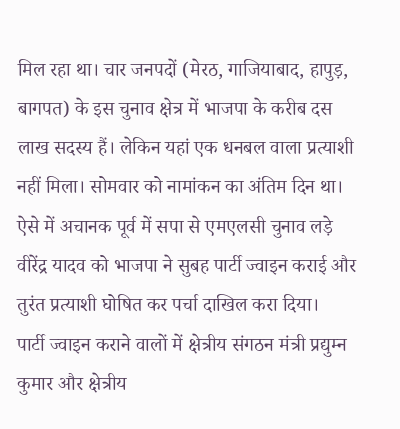मिल रहा था। चार जनपदों (मेरठ, गाजियाबाद, हापुड़, बागपत) के इस चुनाव क्षेत्र में भाजपा के करीब दस लाख सदस्य हैं। लेकिन यहां एक धनबल वाला प्रत्याशी नहीं मिला। सोमवार को नामांकन का अंतिम दिन था।
ऐसे में अचानक पूर्व में सपा से एमएलसी चुनाव लड़े वीरेंद्र यादव को भाजपा ने सुबह पार्टी ज्वाइन कराई और तुरंत प्रत्याशी घोषित कर पर्चा दाखिल करा दिया।
पार्टी ज्वाइन कराने वालों में क्षेत्रीय संगठन मंत्री प्रद्युम्न कुमार और क्षेत्रीय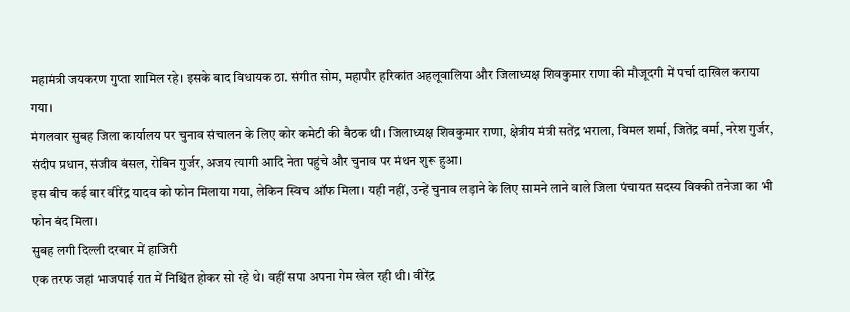महामंत्री जयकरण गुप्ता शामिल रहे। इसके बाद विधायक ठा. संगीत सोम, महापौर हरिकांत अहलूवालिया और जिलाध्यक्ष शिवकुमार राणा की मौजूदगी में पर्चा दाखिल कराया गया।
मंगलवार सुबह जिला कार्यालय पर चुनाव संचालन के लिए कोर कमेटी की बैठक थी। जिलाध्यक्ष शिवकुमार राणा, क्षेत्रीय मंत्री सतेंद्र भराला, विमल शर्मा, जितेंद्र वर्मा, नरेश गुर्जर, संदीप प्रधान, संजीव बंसल, रोबिन गुर्जर, अजय त्यागी आदि नेता पहुंचे और चुनाव पर मंथन शुरू हुआ।
इस बीच कई बार वीरेंद्र यादव को फोन मिलाया गया, लेकिन स्विच ऑफ मिला। यही नहीं, उन्हें चुनाव लड़ाने के लिए सामने लाने वाले जिला पंचायत सदस्य विक्की तनेजा का भी फोन बंद मिला।
सुबह लगी दिल्ली दरबार में हाजिरी
एक तरफ जहां भाजपाई रात में निश्चिंत होकर सो रहे थे। वहीं सपा अपना गेम खेल रही थी। वीरेंद्र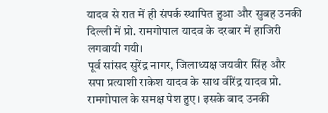यादव से रात में ही संपर्क स्थापित हुआ और सुबह उनकी दिल्ली में प्रो. रामगोपाल यादव के दरबार में हाजिरी लगवायी गयी।
पूर्व सांसद सुरेंद्र नागर, जिलाध्यक्ष जयवीर सिंह और सपा प्रत्याशी राकेश यादव के साथ वीरेंद्र यादव प्रो. रामगोपाल के समक्ष पेश हुए। इसके बाद उनकी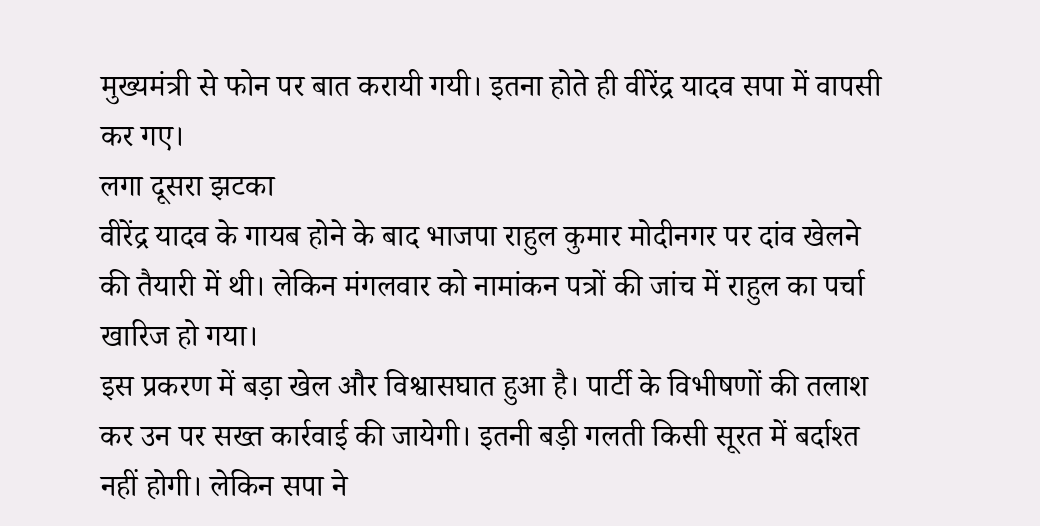मुख्यमंत्री से फोन पर बात करायी गयी। इतना होते ही वीरेंद्र यादव सपा में वापसी कर गए।
लगा दूसरा झटका
वीरेंद्र यादव के गायब होने के बाद भाजपा राहुल कुमार मोदीनगर पर दांव खेलने की तैयारी में थी। लेकिन मंगलवार को नामांकन पत्रों की जांच में राहुल का पर्चा खारिज हो गया।
इस प्रकरण में बड़ा खेल और विश्वासघात हुआ है। पार्टी के विभीषणों की तलाश कर उन पर सख्त कार्रवाई की जायेगी। इतनी बड़ी गलती किसी सूरत में बर्दाश्त नहीं होगी। लेकिन सपा ने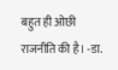बहुत ही ओछी राजनीति की है। -डा.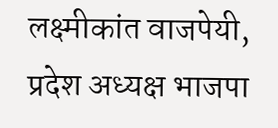लक्ष्मीकांत वाजपेयी, प्रदेश अध्यक्ष भाजपा